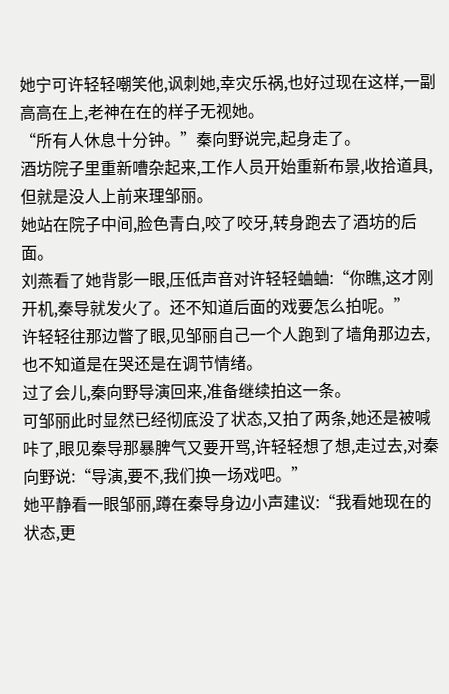她宁可许轻轻嘲笑他,讽刺她,幸灾乐祸,也好过现在这样,一副高高在上,老神在在的样子无视她。
“所有人休息十分钟。”秦向野说完,起身走了。
酒坊院子里重新嘈杂起来,工作人员开始重新布景,收拾道具,但就是没人上前来理邹丽。
她站在院子中间,脸色青白,咬了咬牙,转身跑去了酒坊的后面。
刘燕看了她背影一眼,压低声音对许轻轻蛐蛐:“你瞧,这才刚开机,秦导就发火了。还不知道后面的戏要怎么拍呢。”
许轻轻往那边瞥了眼,见邹丽自己一个人跑到了墙角那边去,也不知道是在哭还是在调节情绪。
过了会儿,秦向野导演回来,准备继续拍这一条。
可邹丽此时显然已经彻底没了状态,又拍了两条,她还是被喊咔了,眼见秦导那暴脾气又要开骂,许轻轻想了想,走过去,对秦向野说:“导演,要不,我们换一场戏吧。”
她平静看一眼邹丽,蹲在秦导身边小声建议:“我看她现在的状态,更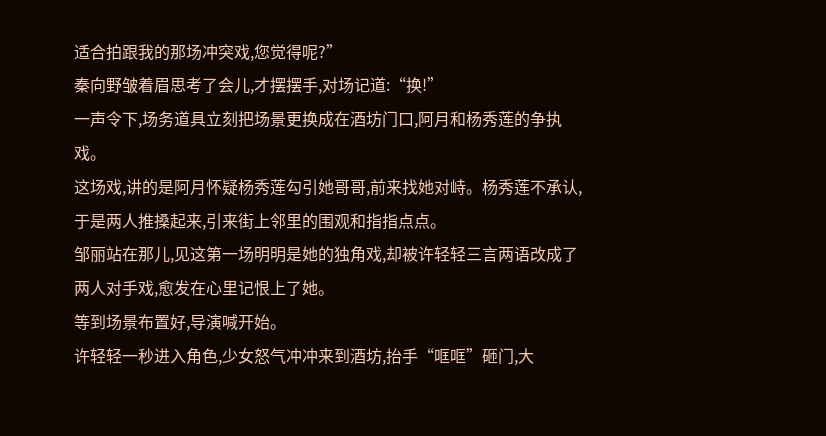适合拍跟我的那场冲突戏,您觉得呢?”
秦向野皱着眉思考了会儿,才摆摆手,对场记道:“换!”
一声令下,场务道具立刻把场景更换成在酒坊门口,阿月和杨秀莲的争执戏。
这场戏,讲的是阿月怀疑杨秀莲勾引她哥哥,前来找她对峙。杨秀莲不承认,于是两人推搡起来,引来街上邻里的围观和指指点点。
邹丽站在那儿,见这第一场明明是她的独角戏,却被许轻轻三言两语改成了两人对手戏,愈发在心里记恨上了她。
等到场景布置好,导演喊开始。
许轻轻一秒进入角色,少女怒气冲冲来到酒坊,抬手“哐哐”砸门,大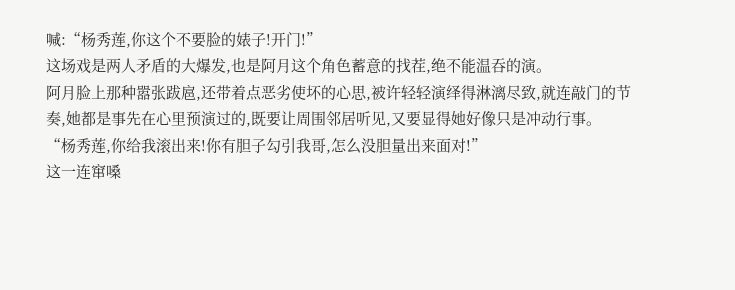喊:“杨秀莲,你这个不要脸的婊子!开门!”
这场戏是两人矛盾的大爆发,也是阿月这个角色蓄意的找茬,绝不能温吞的演。
阿月脸上那种嚣张跋扈,还带着点恶劣使坏的心思,被许轻轻演绎得淋漓尽致,就连敲门的节奏,她都是事先在心里预演过的,既要让周围邻居听见,又要显得她好像只是冲动行事。
“杨秀莲,你给我滚出来!你有胆子勾引我哥,怎么没胆量出来面对!”
这一连窜嗓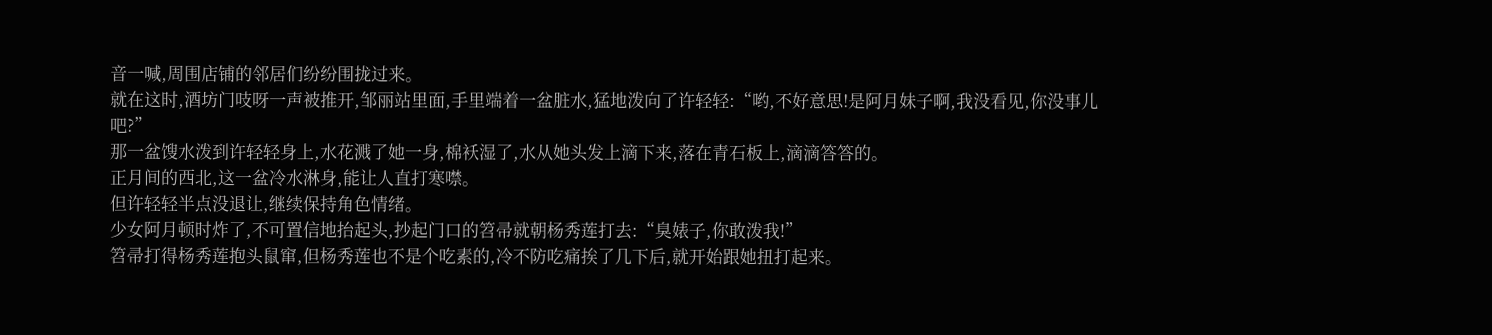音一喊,周围店铺的邻居们纷纷围拢过来。
就在这时,酒坊门吱呀一声被推开,邹丽站里面,手里端着一盆脏水,猛地泼向了许轻轻:“哟,不好意思!是阿月妹子啊,我没看见,你没事儿吧?”
那一盆馊水泼到许轻轻身上,水花溅了她一身,棉袄湿了,水从她头发上滴下来,落在青石板上,滴滴答答的。
正月间的西北,这一盆冷水淋身,能让人直打寒噤。
但许轻轻半点没退让,继续保持角色情绪。
少女阿月顿时炸了,不可置信地抬起头,抄起门口的笤帚就朝杨秀莲打去:“臭婊子,你敢泼我!”
笤帚打得杨秀莲抱头鼠窜,但杨秀莲也不是个吃素的,冷不防吃痛挨了几下后,就开始跟她扭打起来。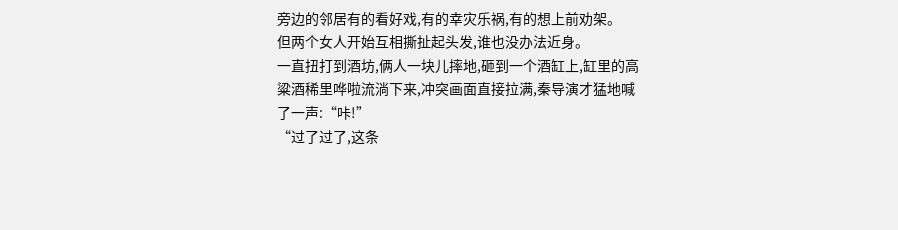旁边的邻居有的看好戏,有的幸灾乐祸,有的想上前劝架。
但两个女人开始互相撕扯起头发,谁也没办法近身。
一直扭打到酒坊,俩人一块儿摔地,砸到一个酒缸上,缸里的高粱酒稀里哗啦流淌下来,冲突画面直接拉满,秦导演才猛地喊了一声:“咔!”
“过了过了,这条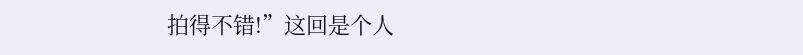拍得不错!”这回是个人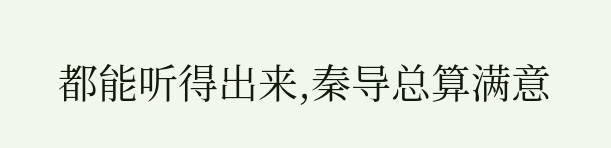都能听得出来,秦导总算满意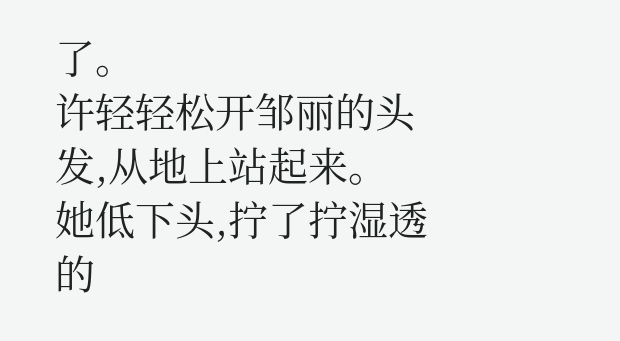了。
许轻轻松开邹丽的头发,从地上站起来。
她低下头,拧了拧湿透的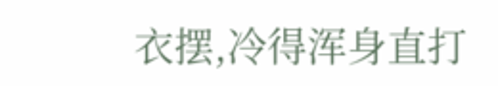衣摆,冷得浑身直打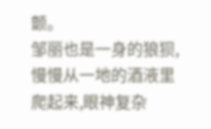颤。
邹丽也是一身的狼狈,慢慢从一地的酒液里爬起来,眼神复杂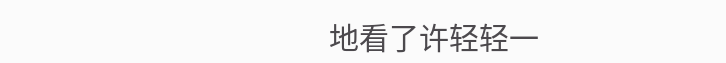地看了许轻轻一